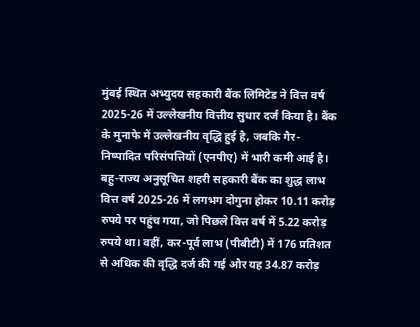मुंबई स्थित अभ्युदय सहकारी बैंक लिमिटेड ने वित्त वर्ष 2025-26 में उल्लेखनीय वित्तीय सुधार दर्ज किया है। बैंक के मुनाफे में उल्लेखनीय वृद्धि हुई है, जबकि गैर-निष्पादित परिसंपत्तियों (एनपीए) में भारी कमी आई है।
बहु-राज्य अनुसूचित शहरी सहकारी बैंक का शुद्ध लाभ वित्त वर्ष 2025-26 में लगभग दोगुना होकर 10.11 करोड़ रुपये पर पहुंच गया, जो पिछले वित्त वर्ष में 5.22 करोड़ रुपये था। वहीं, कर-पूर्व लाभ (पीबीटी) में 176 प्रतिशत से अधिक की वृद्धि दर्ज की गई और यह 34.87 करोड़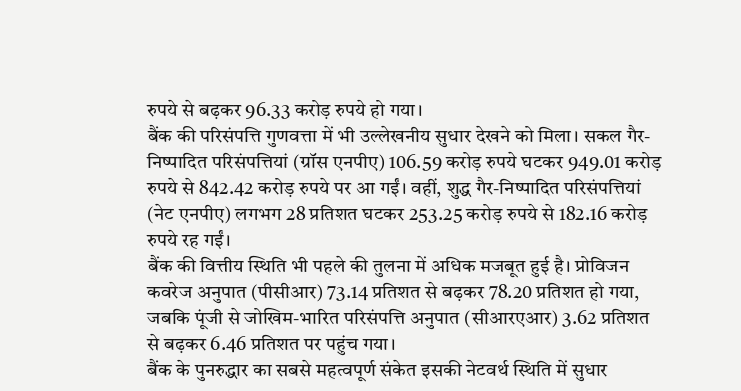रुपये से बढ़कर 96.33 करोड़ रुपये हो गया।
बैंक की परिसंपत्ति गुणवत्ता में भी उल्लेखनीय सुधार देखने को मिला। सकल गैर-निष्पादित परिसंपत्तियां (ग्रॉस एनपीए) 106.59 करोड़ रुपये घटकर 949.01 करोड़ रुपये से 842.42 करोड़ रुपये पर आ गईं। वहीं, शुद्ध गैर-निष्पादित परिसंपत्तियां (नेट एनपीए) लगभग 28 प्रतिशत घटकर 253.25 करोड़ रुपये से 182.16 करोड़ रुपये रह गईं।
बैंक की वित्तीय स्थिति भी पहले की तुलना में अधिक मजबूत हुई है। प्रोविजन कवरेज अनुपात (पीसीआर) 73.14 प्रतिशत से बढ़कर 78.20 प्रतिशत हो गया, जबकि पूंजी से जोखिम-भारित परिसंपत्ति अनुपात (सीआरएआर) 3.62 प्रतिशत से बढ़कर 6.46 प्रतिशत पर पहुंच गया।
बैंक के पुनरुद्धार का सबसे महत्वपूर्ण संकेत इसकी नेटवर्थ स्थिति में सुधार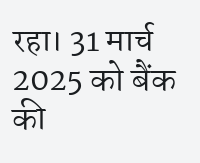रहा। 31 मार्च 2025 को बैंक की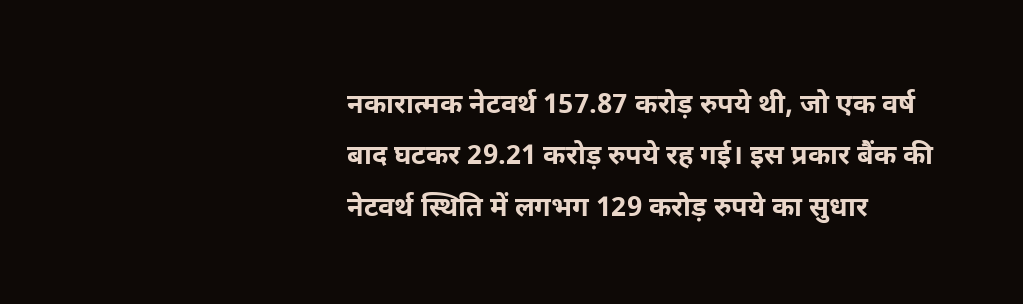नकारात्मक नेटवर्थ 157.87 करोड़ रुपये थी, जो एक वर्ष बाद घटकर 29.21 करोड़ रुपये रह गई। इस प्रकार बैंक की नेटवर्थ स्थिति में लगभग 129 करोड़ रुपये का सुधार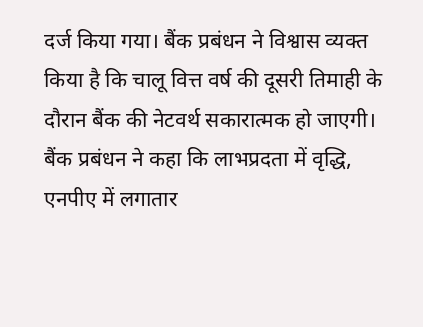दर्ज किया गया। बैंक प्रबंधन ने विश्वास व्यक्त किया है कि चालू वित्त वर्ष की दूसरी तिमाही के दौरान बैंक की नेटवर्थ सकारात्मक हो जाएगी।
बैंक प्रबंधन ने कहा कि लाभप्रदता में वृद्धि, एनपीए में लगातार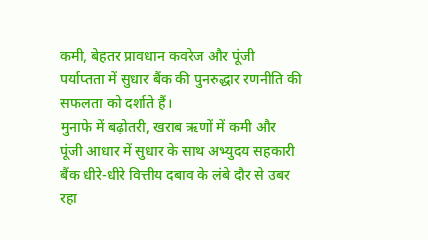कमी, बेहतर प्रावधान कवरेज और पूंजी पर्याप्तता में सुधार बैंक की पुनरुद्धार रणनीति की सफलता को दर्शाते हैं।
मुनाफे में बढ़ोतरी, खराब ऋणों में कमी और पूंजी आधार में सुधार के साथ अभ्युदय सहकारी बैंक धीरे-धीरे वित्तीय दबाव के लंबे दौर से उबर रहा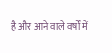है और आने वाले वर्षों में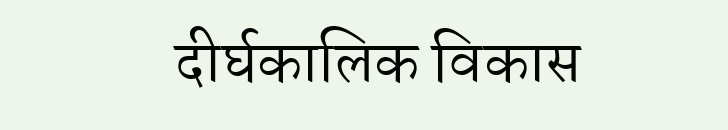दीर्घकालिक विकास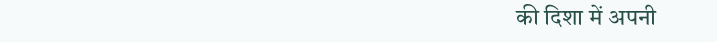की दिशा में अपनी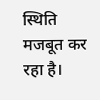स्थिति मजबूत कर रहा है।